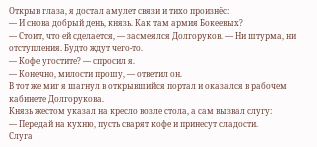Открыв глаза, я достал амулет связи и тихо произнёс:
— И снова добрый день, князь. Как там армия Бокеевых?
— Стоит, что ей сделается, — засмеялся Долгоруков. — Ни штурма, ни отступления. Будто ждут чего-то.
— Кофе угостите? — спросил я.
— Конечно, милости прошу, — ответил он.
В тот же миг я шагнул в открывшийся портал и оказался в рабочем кабинете Долгорукова.
Князь жестом указал на кресло возле стола, а сам вызвал слугу:
— Передай на кухню, пусть сварят кофе и принесут сладости.
Слуга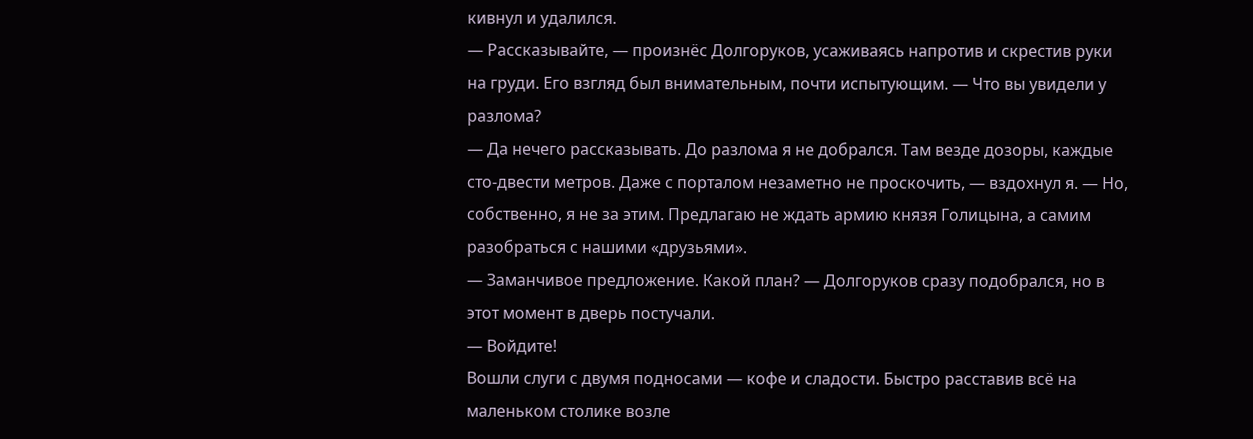кивнул и удалился.
— Рассказывайте, — произнёс Долгоруков, усаживаясь напротив и скрестив руки на груди. Его взгляд был внимательным, почти испытующим. — Что вы увидели у разлома?
— Да нечего рассказывать. До разлома я не добрался. Там везде дозоры, каждые сто-двести метров. Даже с порталом незаметно не проскочить, — вздохнул я. — Но, собственно, я не за этим. Предлагаю не ждать армию князя Голицына, а самим разобраться с нашими «друзьями».
— Заманчивое предложение. Какой план? — Долгоруков сразу подобрался, но в этот момент в дверь постучали.
— Войдите!
Вошли слуги с двумя подносами — кофе и сладости. Быстро расставив всё на маленьком столике возле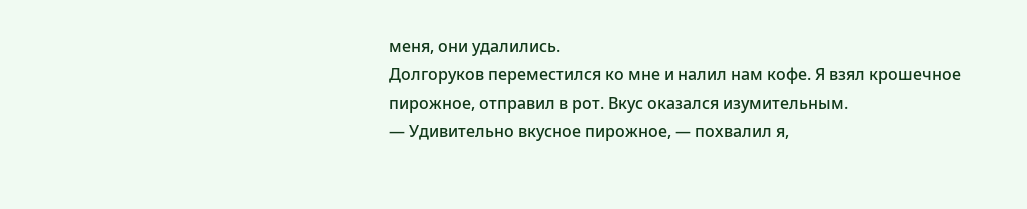меня, они удалились.
Долгоруков переместился ко мне и налил нам кофе. Я взял крошечное пирожное, отправил в рот. Вкус оказался изумительным.
— Удивительно вкусное пирожное, — похвалил я,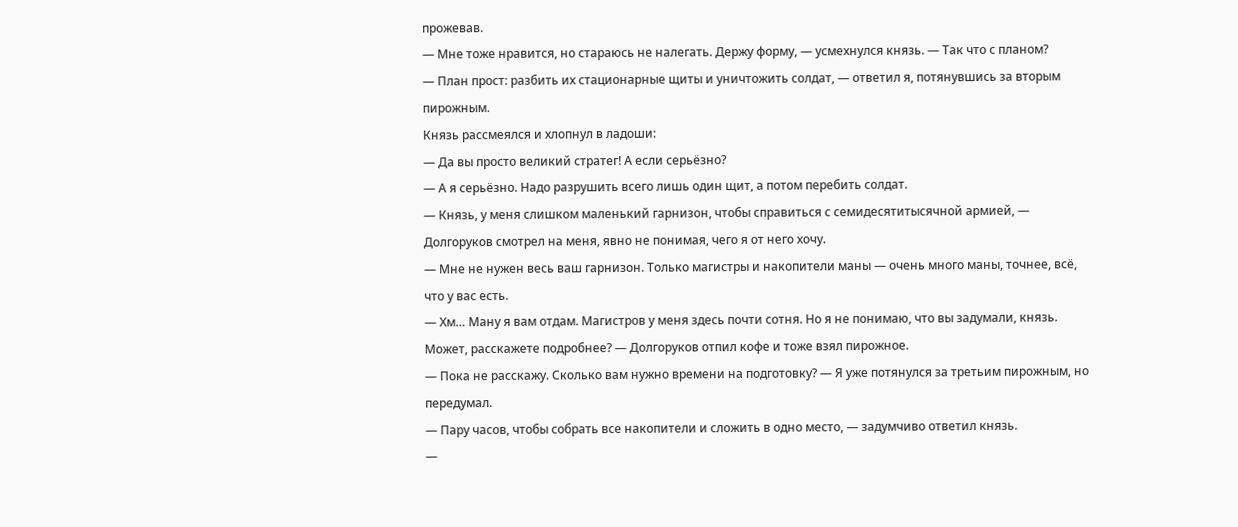прожевав.
— Мне тоже нравится, но стараюсь не налегать. Держу форму, — усмехнулся князь. — Так что с планом?
— План прост: разбить их стационарные щиты и уничтожить солдат, — ответил я, потянувшись за вторым пирожным.
Князь рассмеялся и хлопнул в ладоши:
— Да вы просто великий стратег! А если серьёзно?
— А я серьёзно. Надо разрушить всего лишь один щит, а потом перебить солдат.
— Князь, у меня слишком маленький гарнизон, чтобы справиться с семидесятитысячной армией, — Долгоруков смотрел на меня, явно не понимая, чего я от него хочу.
— Мне не нужен весь ваш гарнизон. Только магистры и накопители маны — очень много маны, точнее, всё, что у вас есть.
— Хм… Ману я вам отдам. Магистров у меня здесь почти сотня. Но я не понимаю, что вы задумали, князь. Может, расскажете подробнее? — Долгоруков отпил кофе и тоже взял пирожное.
— Пока не расскажу. Сколько вам нужно времени на подготовку? — Я уже потянулся за третьим пирожным, но передумал.
— Пару часов, чтобы собрать все накопители и сложить в одно место, — задумчиво ответил князь.
—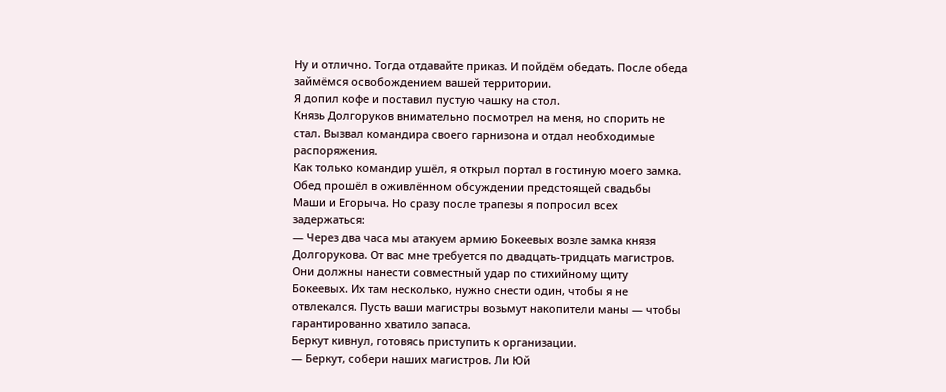Ну и отлично. Тогда отдавайте приказ. И пойдём обедать. После обеда займёмся освобождением вашей территории.
Я допил кофе и поставил пустую чашку на стол.
Князь Долгоруков внимательно посмотрел на меня, но спорить не стал. Вызвал командира своего гарнизона и отдал необходимые распоряжения.
Как только командир ушёл, я открыл портал в гостиную моего замка.
Обед прошёл в оживлённом обсуждении предстоящей свадьбы Маши и Егорыча. Но сразу после трапезы я попросил всех задержаться:
— Через два часа мы атакуем армию Бокеевых возле замка князя Долгорукова. От вас мне требуется по двадцать-тридцать магистров. Они должны нанести совместный удар по стихийному щиту Бокеевых. Их там несколько, нужно снести один, чтобы я не отвлекался. Пусть ваши магистры возьмут накопители маны — чтобы гарантированно хватило запаса.
Беркут кивнул, готовясь приступить к организации.
— Беркут, собери наших магистров. Ли Юй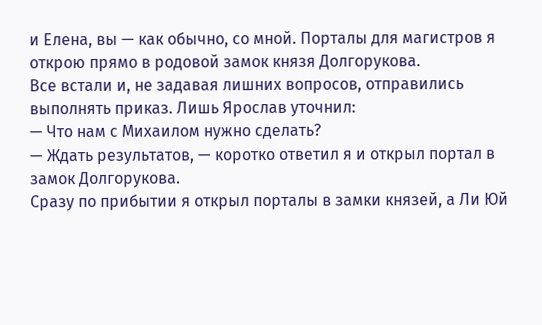и Елена, вы — как обычно, со мной. Порталы для магистров я открою прямо в родовой замок князя Долгорукова.
Все встали и, не задавая лишних вопросов, отправились выполнять приказ. Лишь Ярослав уточнил:
— Что нам с Михаилом нужно сделать?
— Ждать результатов, — коротко ответил я и открыл портал в замок Долгорукова.
Сразу по прибытии я открыл порталы в замки князей, а Ли Юй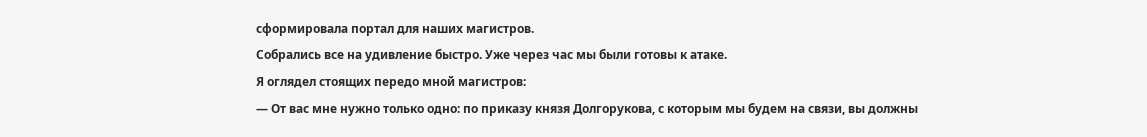сформировала портал для наших магистров.
Собрались все на удивление быстро. Уже через час мы были готовы к атаке.
Я оглядел стоящих передо мной магистров:
— От вас мне нужно только одно: по приказу князя Долгорукова, с которым мы будем на связи, вы должны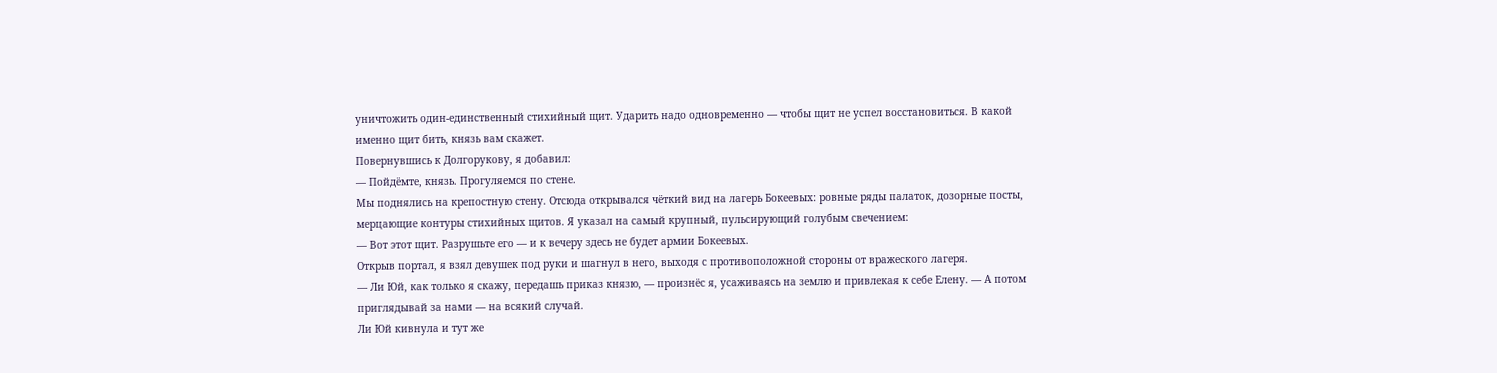уничтожить один-единственный стихийный щит. Ударить надо одновременно — чтобы щит не успел восстановиться. В какой именно щит бить, князь вам скажет.
Повернувшись к Долгорукову, я добавил:
— Пойдёмте, князь. Прогуляемся по стене.
Мы поднялись на крепостную стену. Отсюда открывался чёткий вид на лагерь Бокеевых: ровные ряды палаток, дозорные посты, мерцающие контуры стихийных щитов. Я указал на самый крупный, пульсирующий голубым свечением:
— Вот этот щит. Разрушьте его — и к вечеру здесь не будет армии Бокеевых.
Открыв портал, я взял девушек под руки и шагнул в него, выходя с противоположной стороны от вражеского лагеря.
— Ли Юй, как только я скажу, передашь приказ князю, — произнёс я, усаживаясь на землю и привлекая к себе Елену. — А потом приглядывай за нами — на всякий случай.
Ли Юй кивнула и тут же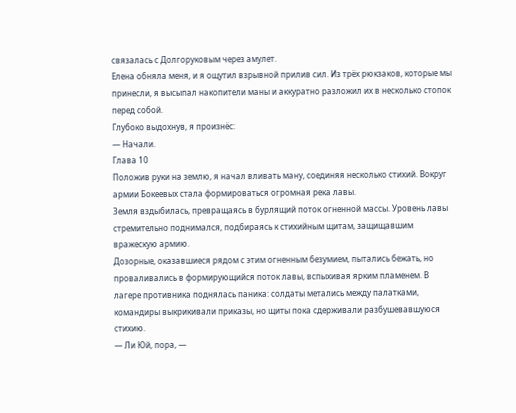связалась с Долгоруковым через амулет.
Елена обняла меня, и я ощутил взрывной прилив сил. Из трёх рюкзаков, которые мы принесли, я высыпал накопители маны и аккуратно разложил их в несколько стопок перед собой.
Глубоко выдохнув, я произнёс:
— Начали.
Глава 10
Положив руки на землю, я начал вливать ману, соединяя несколько стихий. Вокруг армии Бокеевых стала формироваться огромная река лавы.
Земля вздыбилась, превращаясь в бурлящий поток огненной массы. Уровень лавы стремительно поднимался, подбираясь к стихийным щитам, защищавшим вражескую армию.
Дозорные, оказавшиеся рядом с этим огненным безумием, пытались бежать, но проваливались в формирующийся поток лавы, вспыхивая ярким пламенем. В лагере противника поднялась паника: солдаты метались между палатками, командиры выкрикивали приказы, но щиты пока сдерживали разбушевавшуюся стихию.
— Ли Юй, пора, —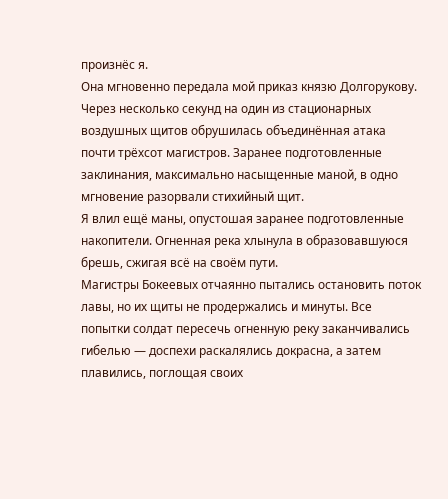произнёс я.
Она мгновенно передала мой приказ князю Долгорукову.
Через несколько секунд на один из стационарных воздушных щитов обрушилась объединённая атака почти трёхсот магистров. Заранее подготовленные заклинания, максимально насыщенные маной, в одно мгновение разорвали стихийный щит.
Я влил ещё маны, опустошая заранее подготовленные накопители. Огненная река хлынула в образовавшуюся брешь, сжигая всё на своём пути.
Магистры Бокеевых отчаянно пытались остановить поток лавы, но их щиты не продержались и минуты. Все попытки солдат пересечь огненную реку заканчивались гибелью — доспехи раскалялись докрасна, а затем плавились, поглощая своих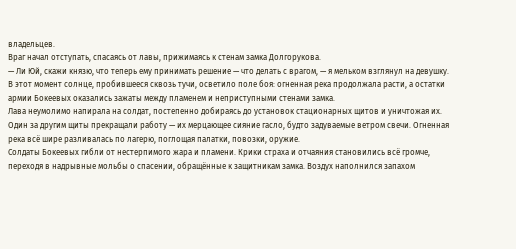владельцев.
Враг начал отступать, спасаясь от лавы, прижимаясь к стенам замка Долгорукова.
— Ли Юй, скажи князю, что теперь ему принимать решение — что делать с врагом, — я мельком взглянул на девушку.
В этот момент солнце, пробившееся сквозь тучи, осветило поле боя: огненная река продолжала расти, а остатки армии Бокеевых оказались зажаты между пламенем и неприступными стенами замка.
Лава неумолимо напирала на солдат, постепенно добираясь до установок стационарных щитов и уничтожая их. Один за другим щиты прекращали работу — их мерцающее сияние гасло, будто задуваемые ветром свечи. Огненная река всё шире разливалась по лагерю, поглощая палатки, повозки, оружие.
Солдаты Бокеевых гибли от нестерпимого жара и пламени. Крики страха и отчаяния становились всё громче, переходя в надрывные мольбы о спасении, обращённые к защитникам замка. Воздух наполнился запахом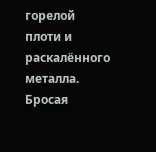горелой плоти и раскалённого металла.
Бросая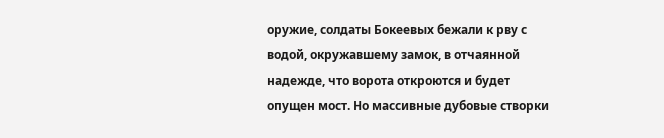оружие, солдаты Бокеевых бежали к рву с водой, окружавшему замок, в отчаянной надежде, что ворота откроются и будет опущен мост. Но массивные дубовые створки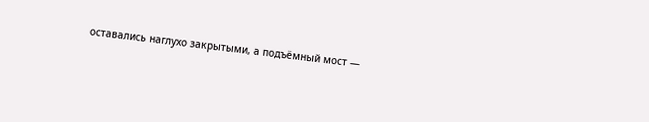оставались наглухо закрытыми, а подъёмный мост —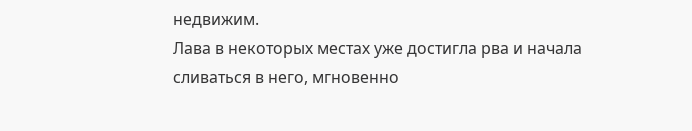недвижим.
Лава в некоторых местах уже достигла рва и начала сливаться в него, мгновенно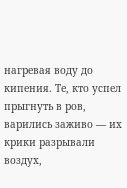нагревая воду до кипения. Те, кто успел прыгнуть в ров, варились заживо — их крики разрывали воздух,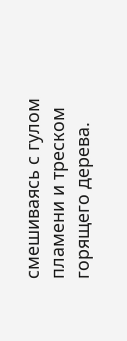смешиваясь с гулом пламени и треском горящего дерева.